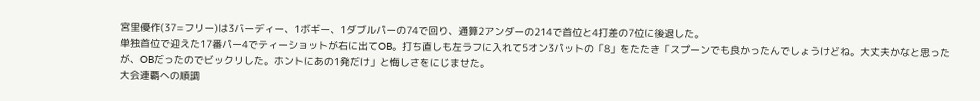宮里優作(37=フリー)は3バーディー、1ボギー、1ダブルパーの74で回り、通算2アンダーの214で首位と4打差の7位に後退した。
単独首位で迎えた17番パー4でティーショットが右に出てOB。打ち直しも左ラフに入れて5オン3パットの「8」をたたき「スプーンでも良かったんでしょうけどね。大丈夫かなと思ったが、OBだったのでビックリした。ホントにあの1発だけ」と悔しさをにじませた。
大会連覇への順調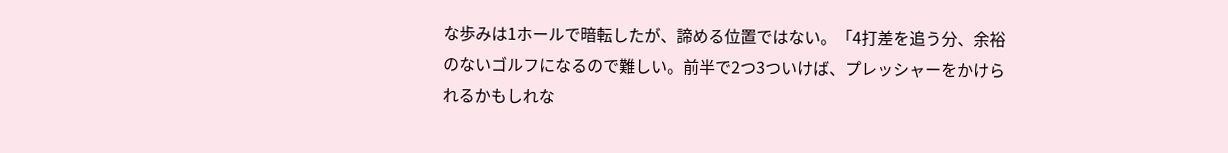な歩みは1ホールで暗転したが、諦める位置ではない。「4打差を追う分、余裕のないゴルフになるので難しい。前半で2つ3ついけば、プレッシャーをかけられるかもしれな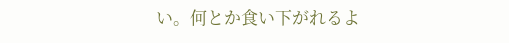い。何とか食い下がれるよ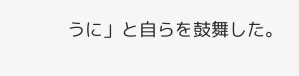うに」と自らを鼓舞した。